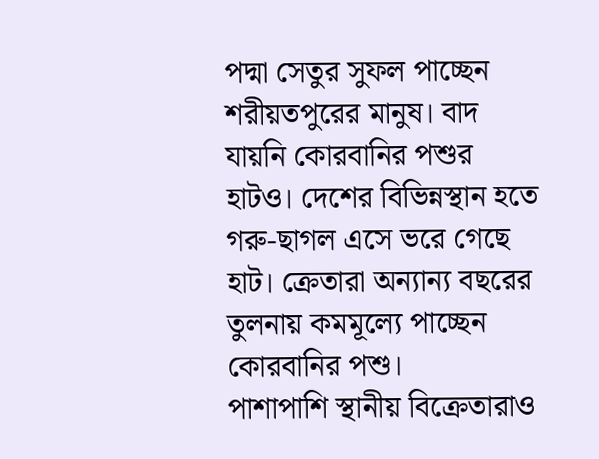পদ্মা সেতুর সুফল পাচ্ছেন শরীয়তপুরের মানুষ। বাদ যায়নি কোরবানির পশুর হাটও। দেশের বিভিন্নস্থান হতে গরু-ছাগল এসে ভরে গেছে হাট। ক্রেতারা অন্যান্য বছরের তুলনায় কমমূল্যে পাচ্ছেন কোরবানির পশু।
পাশাপাশি স্থানীয় বিক্রেতারাও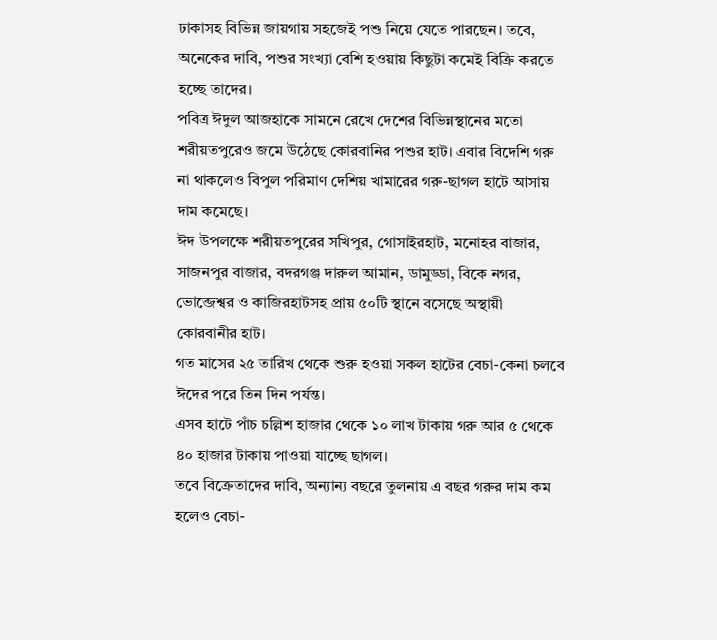ঢাকাসহ বিভিন্ন জায়গায় সহজেই পশু নিয়ে যেতে পারছেন। তবে, অনেকের দাবি, পশুর সংখ্যা বেশি হওয়ায় কিছুটা কমেই বিক্রি করতে হচ্ছে তাদের।
পবিত্র ঈদুল আজহাকে সামনে রেখে দেশের বিভিন্নস্থানের মতো শরীয়তপুরেও জমে উঠেছে কোরবানির পশুর হাট। এবার বিদেশি গরু না থাকলেও বিপুল পরিমাণ দেশিয় খামারের গরু-ছাগল হাটে আসায় দাম কমেছে।
ঈদ উপলক্ষে শরীয়তপুরের সখিপুর, গোসাইরহাট, মনোহর বাজার, সাজনপুর বাজার, বদরগঞ্জ দারুল আমান, ডামুড্ডা, বিকে নগর, ভোব্জেশ্বর ও কাজিরহাটসহ প্রায় ৫০টি স্থানে বসেছে অস্থায়ী কোরবানীর হাট।
গত মাসের ২৫ তারিখ থেকে শুরু হওয়া সকল হাটের বেচা-কেনা চলবে ঈদের পরে তিন দিন পর্যন্ত।
এসব হাটে পাঁচ চল্লিশ হাজার থেকে ১০ লাখ টাকায় গরু আর ৫ থেকে ৪০ হাজার টাকায় পাওয়া যাচ্ছে ছাগল।
তবে বিক্রেতাদের দাবি, অন্যান্য বছরে তুলনায় এ বছর গরুর দাম কম হলেও বেচা-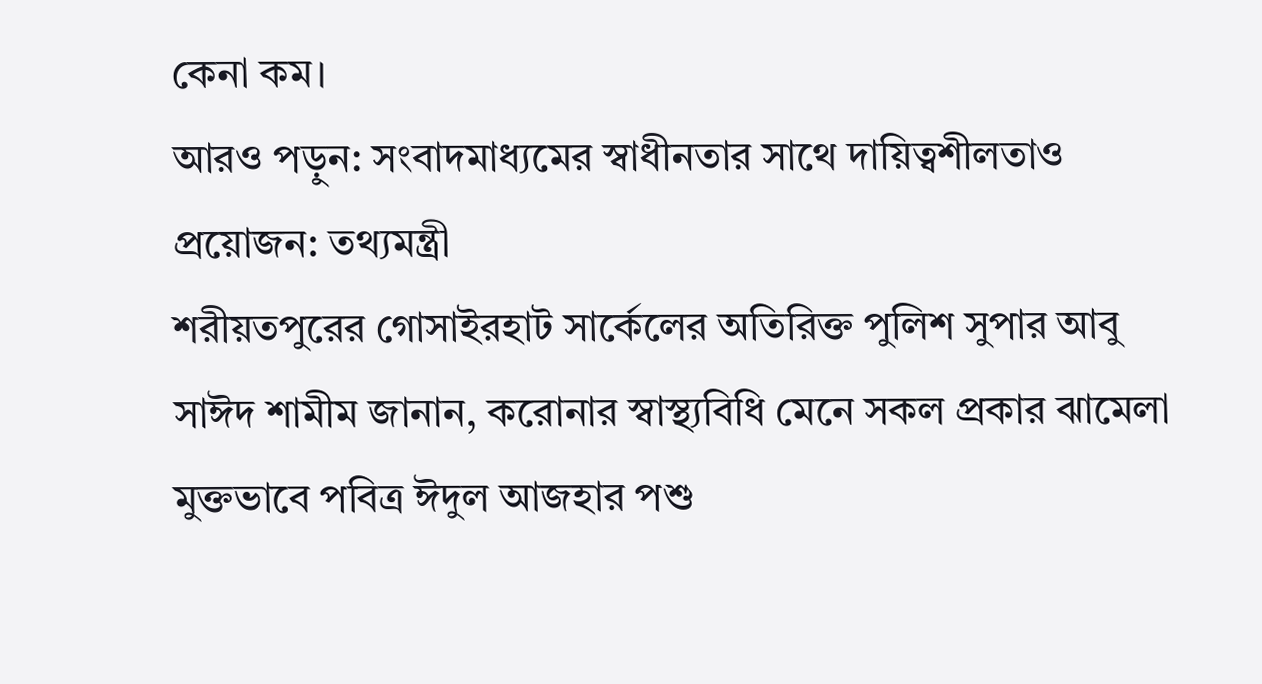কেনা কম।
আরও পড়ুন: সংবাদমাধ্যমের স্বাধীনতার সাথে দায়িত্বশীলতাও প্রয়োজন: তথ্যমন্ত্রী
শরীয়তপুরের গোসাইরহাট সার্কেলের অতিরিক্ত পুলিশ সুপার আবু সাঈদ শামীম জানান, করোনার স্বাস্থ্যবিধি মেনে সকল প্রকার ঝামেলা মুক্তভাবে পবিত্র ঈদুল আজহার পশু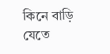কিনে বাড়ি যেতে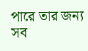পারে তার জন্য সব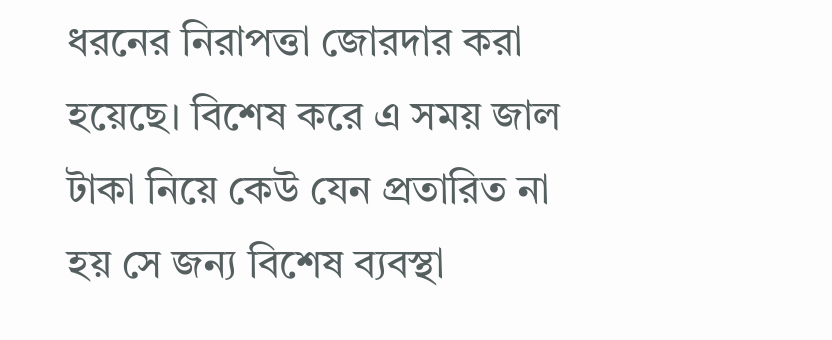ধরনের নিরাপত্তা জোরদার করা হয়েছে। বিশেষ করে এ সময় জাল টাকা নিয়ে কেউ যেন প্রতারিত না হয় সে জন্য বিশেষ ব্যবস্থা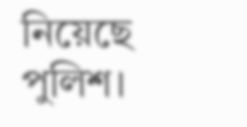নিয়েছে পুলিশ।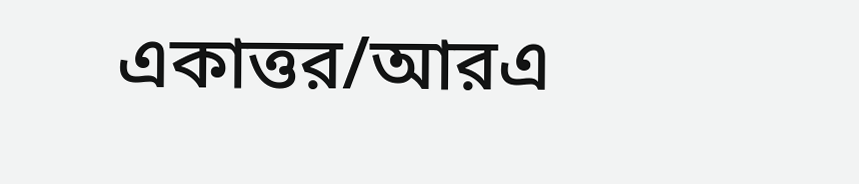একাত্তর/আরএ